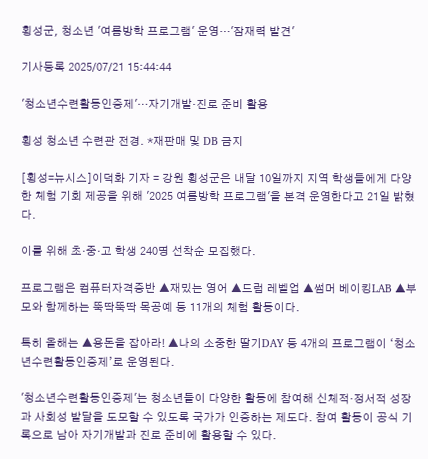횡성군, 청소년 '여름방학 프로그램' 운영…'잠재력 발견'

기사등록 2025/07/21 15:44:44

'청소년수련활동인증제'…자기개발·진로 준비 활용

횡성 청소년 수련관 전경. *재판매 및 DB 금지

[횡성=뉴시스]이덕화 기자 = 강원 횡성군은 내달 10일까지 지역 학생들에게 다양한 체험 기회 제공을 위해 '2025 여름방학 프로그램'을 본격 운영한다고 21일 밝혔다.

이를 위해 초·중·고 학생 240명 선착순 모집했다.

프로그램은 컴퓨터자격증반 ▲재밌는 영어 ▲드럼 레벨업 ▲썸머 베이킹LAB ▲부모와 함께하는 뚝딱뚝딱 목공예 등 11개의 체험 활동이다.

특히 올해는 ▲용돈을 잡아라! ▲나의 소중한 딸기DAY 등 4개의 프로그램이 ‘청소년수련활동인증제’로 운영된다.

'청소년수련활동인증제'는 청소년들이 다양한 활동에 참여해 신체적·정서적 성장과 사회성 발달을 도모할 수 있도록 국가가 인증하는 제도다. 참여 활동이 공식 기록으로 남아 자기개발과 진로 준비에 활용할 수 있다.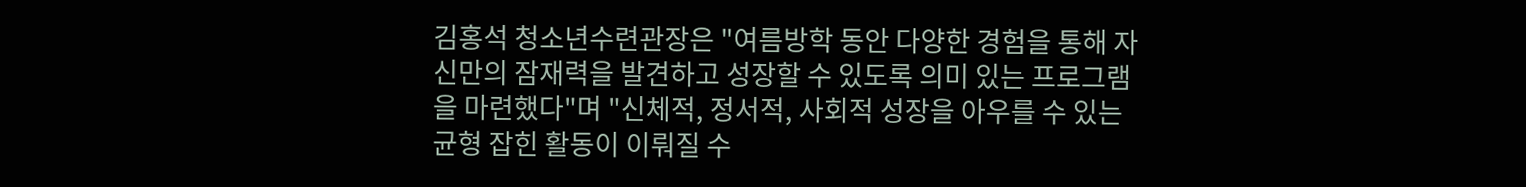김홍석 청소년수련관장은 "여름방학 동안 다양한 경험을 통해 자신만의 잠재력을 발견하고 성장할 수 있도록 의미 있는 프로그램을 마련했다"며 "신체적, 정서적, 사회적 성장을 아우를 수 있는 균형 잡힌 활동이 이뤄질 수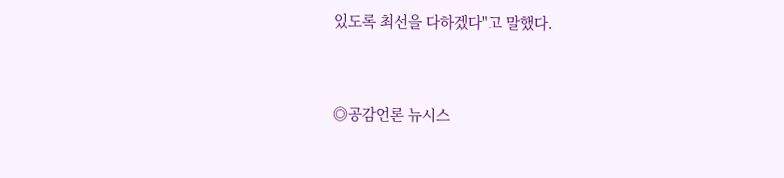있도록 최선을 다하겠다"고 말했다.


◎공감언론 뉴시스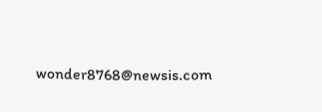wonder8768@newsis.com